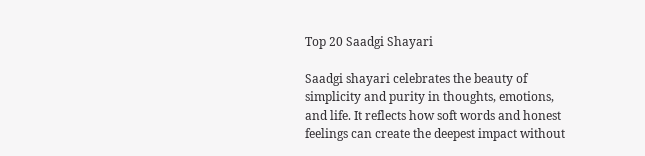Top 20 Saadgi Shayari

Saadgi shayari celebrates the beauty of simplicity and purity in thoughts, emotions, and life. It reflects how soft words and honest feelings can create the deepest impact without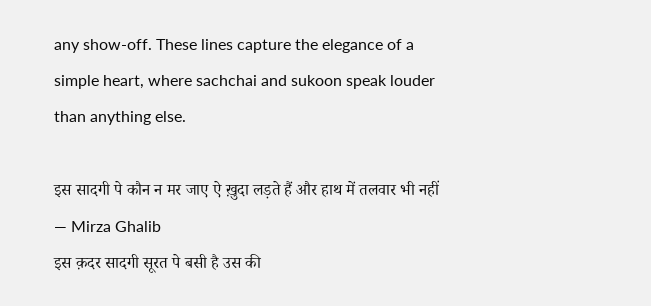any show-off. These lines capture the elegance of a simple heart, where sachchai and sukoon speak louder than anything else.

इस सादगी पे कौन न मर जाए ऐ ख़ुदा लड़ते हैं और हाथ में तलवार भी नहीं — Mirza Ghalib
इस क़दर सादगी सूरत पे बसी है उस की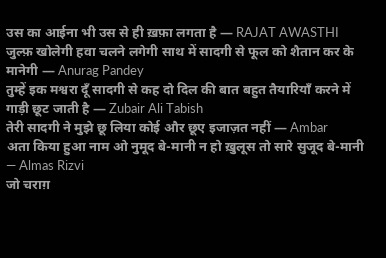उस का आईना भी उस से ही ख़फ़ा लगता है — RAJAT AWASTHI
जुल्फ़ खोलेगी हवा चलने लगेगी साथ में सादगी से फूल को शैतान कर के मानेगी — Anurag Pandey
तुम्हें इक मश्वरा दूँ सादगी से कह दो दिल की बात बहुत तैयारियाँ करने में गाड़ी छूट जाती है — Zubair Ali Tabish
तेरी सादगी ने मुझे छू लिया कोई और छूए इजाज़त नहीं — Ambar
अता किया हुआ नाम ओ नुमूद बे-मानी न हो ख़ुलूस तो सारे सुजूद बे-मानी — Almas Rizvi
जो चराग़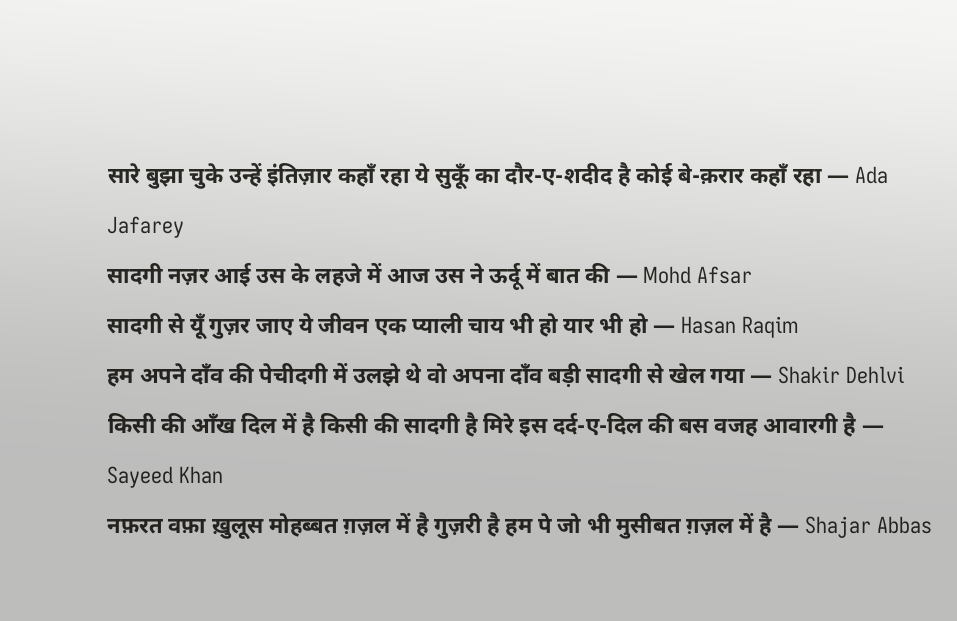सारे बुझा चुके उन्हें इंतिज़ार कहाँ रहा ये सुकूँ का दौर-ए-शदीद है कोई बे-क़रार कहाँ रहा — Ada Jafarey
सादगी नज़र आई उस के लहजे में आज उस ने ऊर्दू में बात की — Mohd Afsar
सादगी से यूँ गुज़र जाए ये जीवन एक प्याली चाय भी हो यार भी हो — Hasan Raqim
हम अपने दाँव की पेचीदगी में उलझे थे वो अपना दाँव बड़ी सादगी से खेल गया — Shakir Dehlvi
किसी की आँख दिल में है किसी की सादगी है मिरे इस दर्द-ए-दिल की बस वजह आवारगी है — Sayeed Khan
नफ़रत वफ़ा ख़ुलूस मोहब्बत ग़ज़ल में है गुज़री है हम पे जो भी मुसीबत ग़ज़ल में है — Shajar Abbas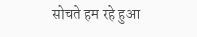सोचते हम रहे हुआ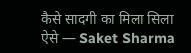कैसे सादगी का मिला सिला ऐसे — Saket Sharma